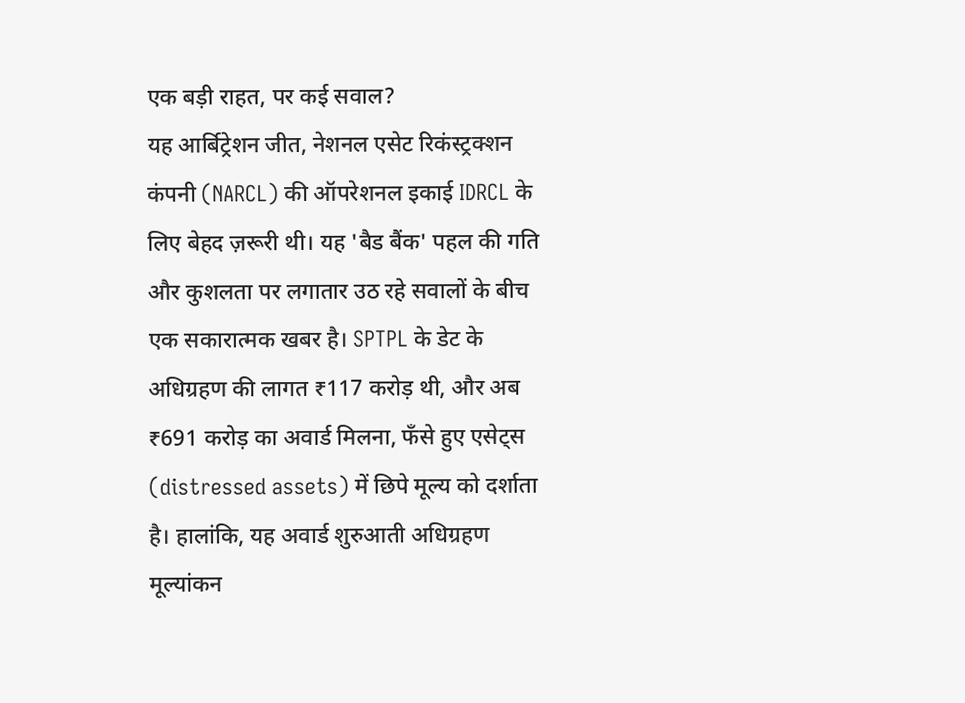एक बड़ी राहत, पर कई सवाल?
यह आर्बिट्रेशन जीत, नेशनल एसेट रिकंस्ट्रक्शन कंपनी (NARCL) की ऑपरेशनल इकाई IDRCL के लिए बेहद ज़रूरी थी। यह 'बैड बैंक' पहल की गति और कुशलता पर लगातार उठ रहे सवालों के बीच एक सकारात्मक खबर है। SPTPL के डेट के अधिग्रहण की लागत ₹117 करोड़ थी, और अब ₹691 करोड़ का अवार्ड मिलना, फँसे हुए एसेट्स (distressed assets) में छिपे मूल्य को दर्शाता है। हालांकि, यह अवार्ड शुरुआती अधिग्रहण मूल्यांकन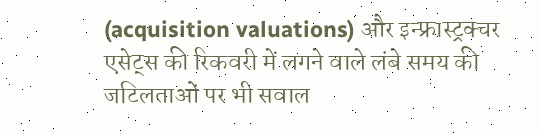(acquisition valuations) और इन्फ्रास्ट्रक्चर एसेट्स की रिकवरी में लगने वाले लंबे समय की जटिलताओं पर भी सवाल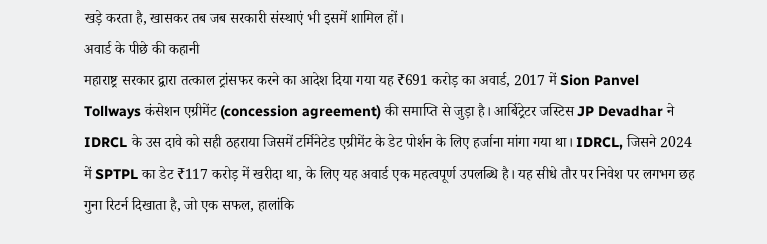खड़े करता है, खासकर तब जब सरकारी संस्थाएं भी इसमें शामिल हों।
अवार्ड के पीछे की कहानी
महाराष्ट्र सरकार द्वारा तत्काल ट्रांसफर करने का आदेश दिया गया यह ₹691 करोड़ का अवार्ड, 2017 में Sion Panvel Tollways कंसेशन एग्रीमेंट (concession agreement) की समाप्ति से जुड़ा है। आर्बिट्रेटर जस्टिस JP Devadhar ने IDRCL के उस दावे को सही ठहराया जिसमें टर्मिनेटेड एग्रीमेंट के डेट पोर्शन के लिए हर्जाना मांगा गया था। IDRCL, जिसने 2024 में SPTPL का डेट ₹117 करोड़ में खरीदा था, के लिए यह अवार्ड एक महत्वपूर्ण उपलब्धि है। यह सीधे तौर पर निवेश पर लगभग छह गुना रिटर्न दिखाता है, जो एक सफल, हालांकि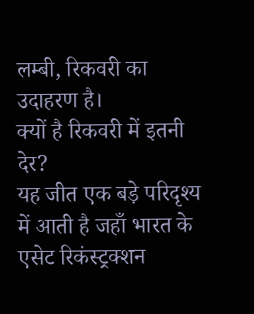लम्बी, रिकवरी का उदाहरण है।
क्यों है रिकवरी में इतनी देर?
यह जीत एक बड़े परिदृश्य में आती है जहाँ भारत के एसेट रिकंस्ट्रक्शन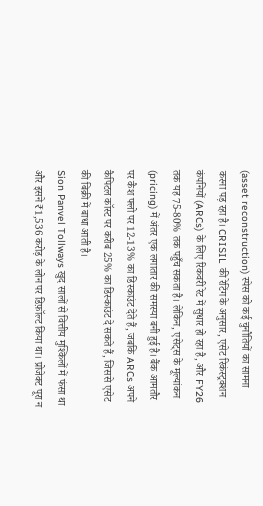(asset reconstruction) स्पेस को कई चुनौतियों का सामना करना पड़ रहा है। CRISIL की रेटिंग के अनुसार, एसेट रिकंस्ट्रक्शन कंपनियों (ARCs) के लिए रिकवरी रेट में सुधार हो रहा है, और FY26 तक यह 75-80% तक पहुँच सकता है। लेकिन, एसेट्स के मूल्यांकन (pricing) में अंतर एक लगातार की समस्या बनी हुई है। बैंक आमतौर पर कैश फ्लो पर 12-13% का डिस्काउंट देते हैं, जबकि ARCs अपने कैपिटल कॉस्ट पर करीब 25% का डिस्काउंट दे सकते हैं, जिससे एसेट की बिक्री में बाधा आती है।
Sion Panvel Tollways खुद सालों से वित्तीय मुश्किलों में फंसा था और इसने ₹1,536 करोड़ के लोन पर डिफ़ॉल्ट किया था। प्रोजेक्ट पूरा न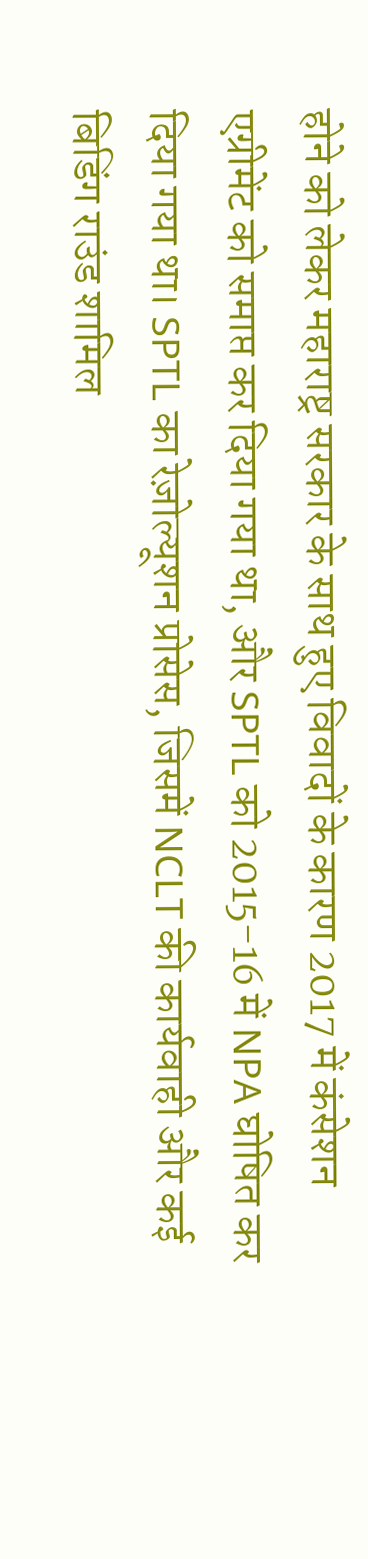होने को लेकर महाराष्ट्र सरकार के साथ हुए विवादों के कारण 2017 में कंसेशन एग्रीमेंट को समाप्त कर दिया गया था, और SPTL को 2015-16 में NPA घोषित कर दिया गया था। SPTL का रेज़ोल्यूशन प्रोसेस, जिसमें NCLT की कार्यवाही और कई बिडिंग राउंड शामिल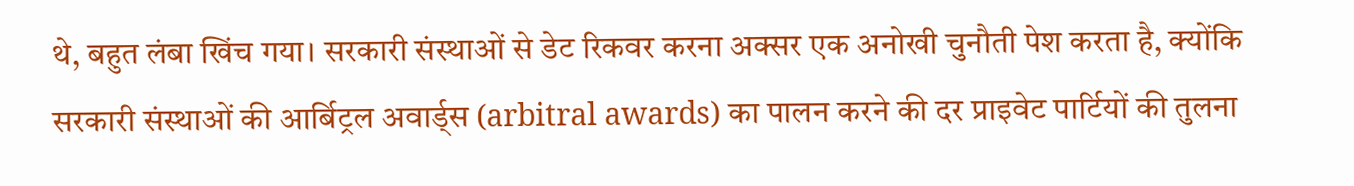थे, बहुत लंबा खिंच गया। सरकारी संस्थाओं से डेट रिकवर करना अक्सर एक अनोखी चुनौती पेश करता है, क्योंकि सरकारी संस्थाओं की आर्बिट्रल अवार्ड्स (arbitral awards) का पालन करने की दर प्राइवेट पार्टियों की तुलना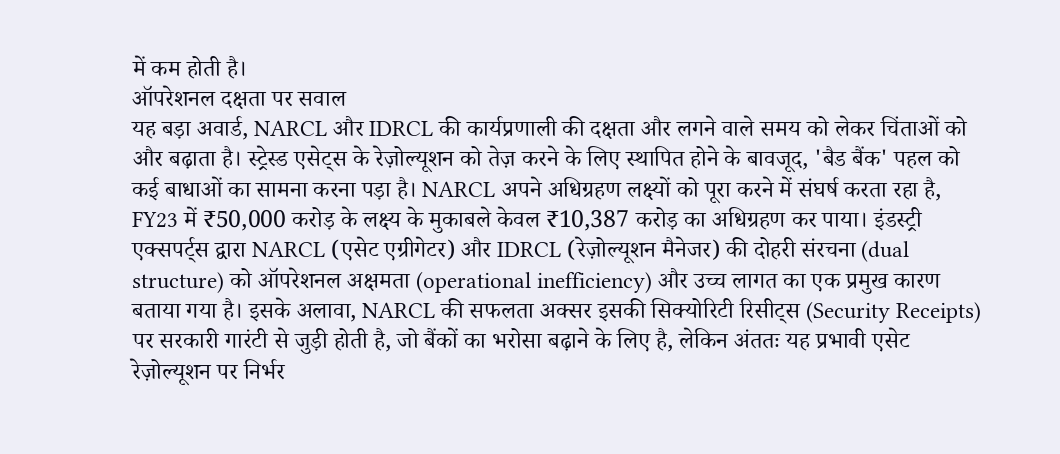में कम होती है।
ऑपरेशनल दक्षता पर सवाल
यह बड़ा अवार्ड, NARCL और IDRCL की कार्यप्रणाली की दक्षता और लगने वाले समय को लेकर चिंताओं को और बढ़ाता है। स्ट्रेस्ड एसेट्स के रेज़ोल्यूशन को तेज़ करने के लिए स्थापित होने के बावजूद, 'बैड बैंक' पहल को कई बाधाओं का सामना करना पड़ा है। NARCL अपने अधिग्रहण लक्ष्यों को पूरा करने में संघर्ष करता रहा है, FY23 में ₹50,000 करोड़ के लक्ष्य के मुकाबले केवल ₹10,387 करोड़ का अधिग्रहण कर पाया। इंडस्ट्री एक्सपर्ट्स द्वारा NARCL (एसेट एग्रीगेटर) और IDRCL (रेज़ोल्यूशन मैनेजर) की दोहरी संरचना (dual structure) को ऑपरेशनल अक्षमता (operational inefficiency) और उच्च लागत का एक प्रमुख कारण बताया गया है। इसके अलावा, NARCL की सफलता अक्सर इसकी सिक्योरिटी रिसीट्स (Security Receipts) पर सरकारी गारंटी से जुड़ी होती है, जो बैंकों का भरोसा बढ़ाने के लिए है, लेकिन अंततः यह प्रभावी एसेट रेज़ोल्यूशन पर निर्भर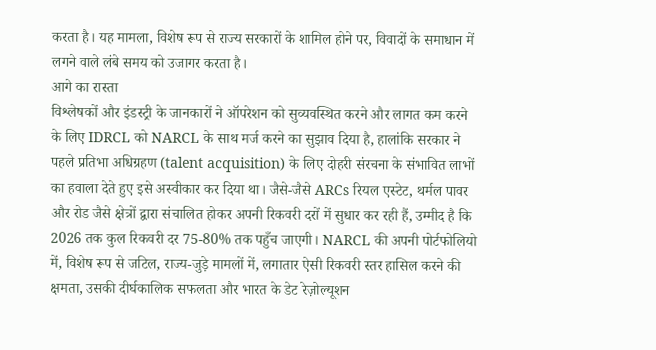करता है। यह मामला, विशेष रूप से राज्य सरकारों के शामिल होने पर, विवादों के समाधान में लगने वाले लंबे समय को उजागर करता है।
आगे का रास्ता
विश्लेषकों और इंडस्ट्री के जानकारों ने ऑपरेशन को सुव्यवस्थित करने और लागत कम करने के लिए IDRCL को NARCL के साथ मर्ज करने का सुझाव दिया है, हालांकि सरकार ने पहले प्रतिभा अधिग्रहण (talent acquisition) के लिए दोहरी संरचना के संभावित लाभों का हवाला देते हुए इसे अस्वीकार कर दिया था। जैसे-जैसे ARCs रियल एस्टेट, थर्मल पावर और रोड जैसे क्षेत्रों द्वारा संचालित होकर अपनी रिकवरी दरों में सुधार कर रही हैं, उम्मीद है कि 2026 तक कुल रिकवरी दर 75-80% तक पहुँच जाएगी। NARCL की अपनी पोर्टफोलियो में, विशेष रूप से जटिल, राज्य-जुड़े मामलों में, लगातार ऐसी रिकवरी स्तर हासिल करने की क्षमता, उसकी दीर्घकालिक सफलता और भारत के डेट रेज़ोल्यूशन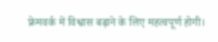फ्रेमवर्क में विश्वास बढ़ाने के लिए महत्वपूर्ण होगी।